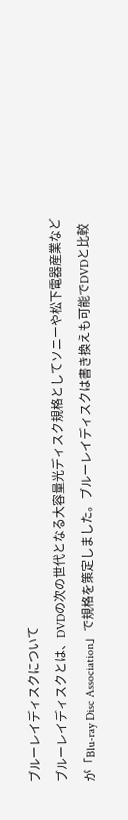ブルーレイディスクについて
ブルーレイディスクとは、DVDの次の世代となる大容量光ディスク規格としてソニーや松下電器産業などが「Blu-ray Disc Association」で規格を策定しました。ブルーレイディスクは書き換えも可能でDVDと比較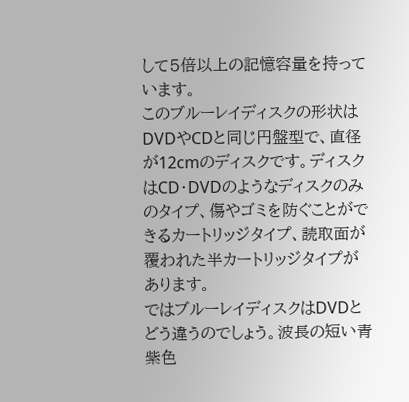して5倍以上の記憶容量を持っています。
このブルーレイディスクの形状はDVDやCDと同じ円盤型で、直径が12cmのディスクです。ディスクはCD・DVDのようなディスクのみのタイプ、傷やゴミを防ぐことができるカートリッジタイプ、読取面が覆われた半カートリッジタイプがあります。
ではブルーレイディスクはDVDとどう違うのでしょう。波長の短い青紫色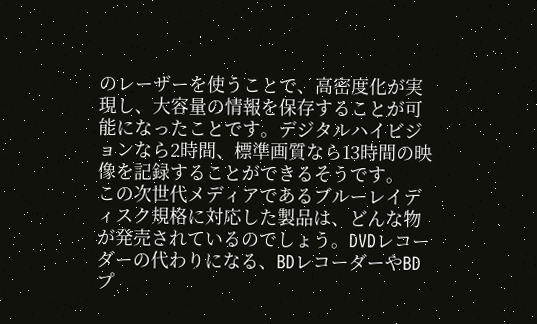のレーザーを使うことで、高密度化が実現し、大容量の情報を保存することが可能になったことです。デジタルハイビジョンなら2時間、標準画質なら13時間の映像を記録することができるそうです。
この次世代メディアであるブルーレイディスク規格に対応した製品は、どんな物が発売されているのでしょう。DVDレコーダーの代わりになる、BDレコーダーやBDプ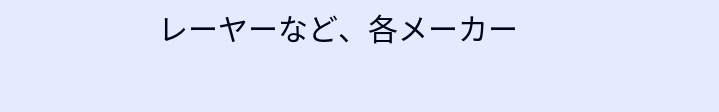レーヤーなど、各メーカー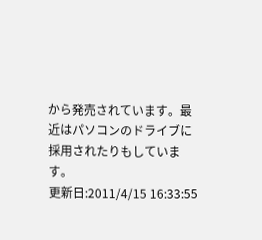から発売されています。最近はパソコンのドライブに採用されたりもしています。
更新日:2011/4/15 16:33:55